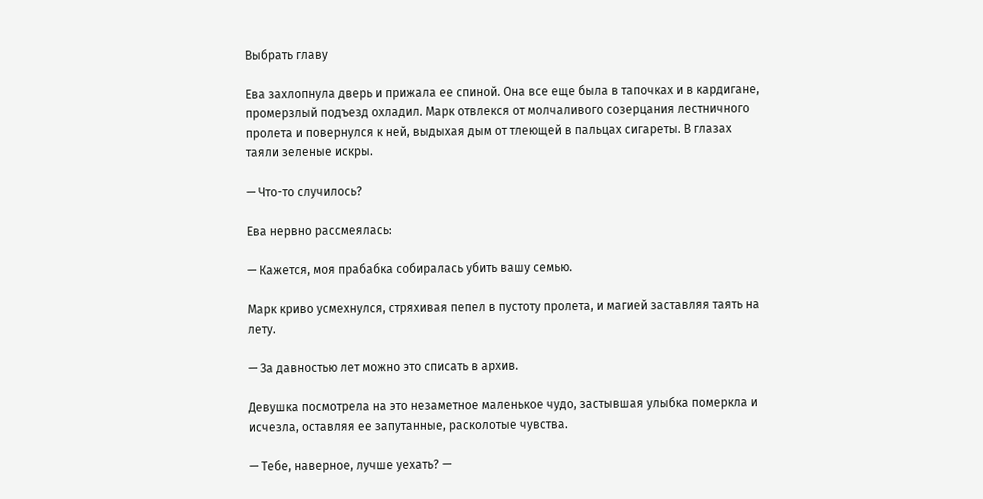Выбрать главу

Ева захлопнула дверь и прижала ее спиной. Она все еще была в тапочках и в кардигане, промерзлый подъезд охладил. Марк отвлекся от молчаливого созерцания лестничного пролета и повернулся к ней, выдыхая дым от тлеющей в пальцах сигареты. В глазах таяли зеленые искры.

— Что-то случилось?

Ева нервно рассмеялась:

— Кажется, моя прабабка собиралась убить вашу семью.

Марк криво усмехнулся, стряхивая пепел в пустоту пролета, и магией заставляя таять на лету.

— За давностью лет можно это списать в архив.

Девушка посмотрела на это незаметное маленькое чудо, застывшая улыбка померкла и исчезла, оставляя ее запутанные, расколотые чувства.

— Тебе, наверное, лучше уехать? —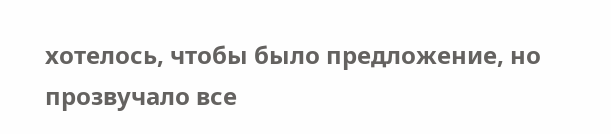хотелось, чтобы было предложение, но прозвучало все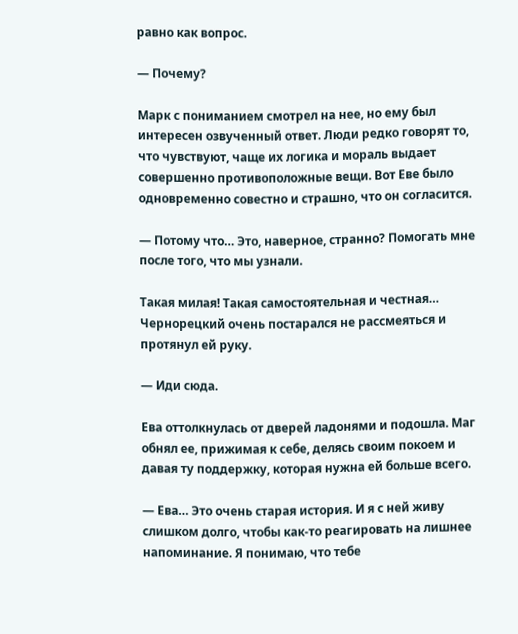равно как вопрос.

— Почему?

Марк с пониманием смотрел на нее, но ему был интересен озвученный ответ. Люди редко говорят то, что чувствуют, чаще их логика и мораль выдает совершенно противоположные вещи. Вот Еве было одновременно совестно и страшно, что он согласится.

— Потому что… Это, наверное, странно? Помогать мне после того, что мы узнали.

Такая милая! Такая самостоятельная и честная… Чернорецкий очень постарался не рассмеяться и протянул ей руку.

— Иди сюда.

Ева оттолкнулась от дверей ладонями и подошла. Маг обнял ее, прижимая к себе, делясь своим покоем и давая ту поддержку, которая нужна ей больше всего.

— Ева… Это очень старая история. И я с ней живу слишком долго, чтобы как-то реагировать на лишнее напоминание. Я понимаю, что тебе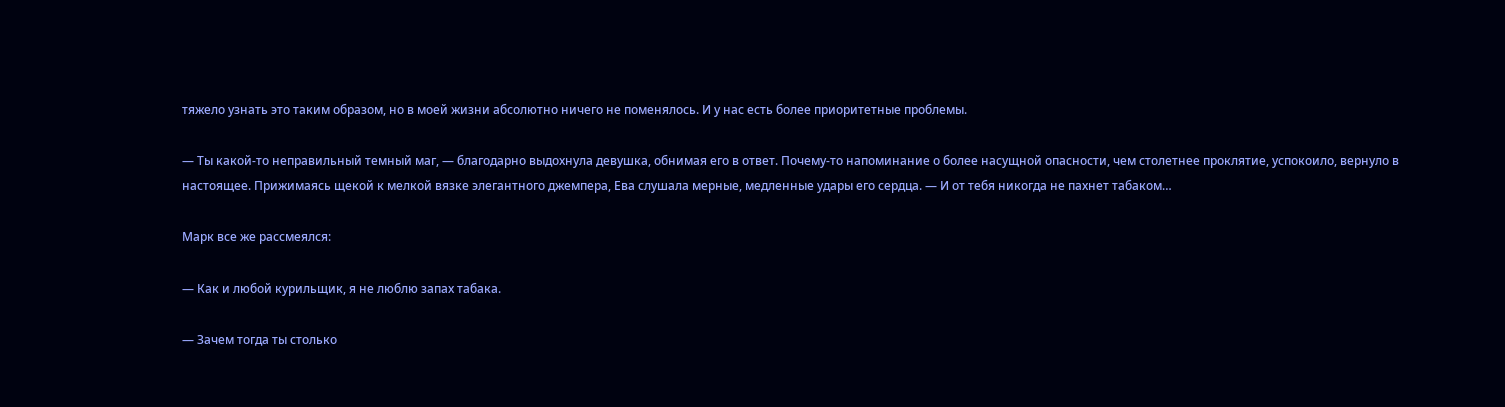тяжело узнать это таким образом, но в моей жизни абсолютно ничего не поменялось. И у нас есть более приоритетные проблемы.

— Ты какой-то неправильный темный маг, — благодарно выдохнула девушка, обнимая его в ответ. Почему-то напоминание о более насущной опасности, чем столетнее проклятие, успокоило, вернуло в настоящее. Прижимаясь щекой к мелкой вязке элегантного джемпера, Ева слушала мерные, медленные удары его сердца. — И от тебя никогда не пахнет табаком…

Марк все же рассмеялся:

— Как и любой курильщик, я не люблю запах табака.

— Зачем тогда ты столько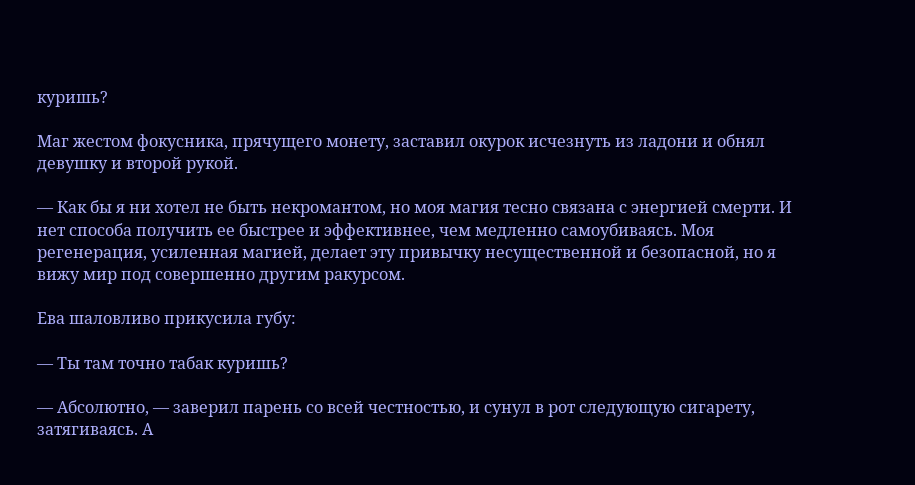куришь?

Маг жестом фокусника, прячущего монету, заставил окурок исчезнуть из ладони и обнял девушку и второй рукой.

— Как бы я ни хотел не быть некромантом, но моя магия тесно связана с энергией смерти. И нет способа получить ее быстрее и эффективнее, чем медленно самоубиваясь. Моя регенерация, усиленная магией, делает эту привычку несущественной и безопасной, но я вижу мир под совершенно другим ракурсом.

Ева шаловливо прикусила губу:

— Ты там точно табак куришь?

— Абсолютно, — заверил парень со всей честностью, и сунул в рот следующую сигарету, затягиваясь. А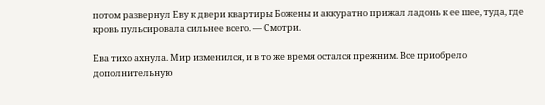потом развернул Еву к двери квартиры Божены и аккуратно прижал ладонь к ее шее, туда, где кровь пульсировала сильнее всего. — Смотри.

Ева тихо ахнула. Мир изменился, и в то же время остался прежним. Все приобрело дополнительную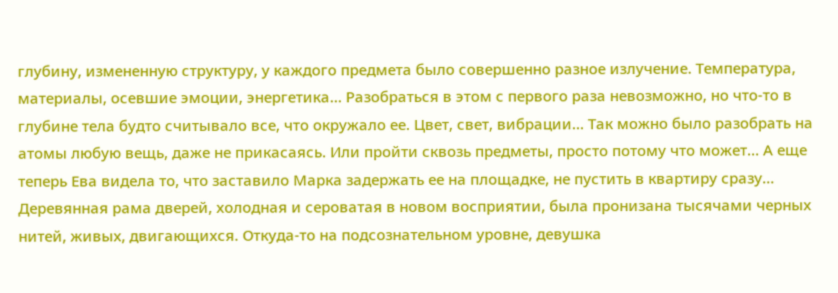глубину, измененную структуру, у каждого предмета было совершенно разное излучение. Температура, материалы, осевшие эмоции, энергетика… Разобраться в этом с первого раза невозможно, но что-то в глубине тела будто считывало все, что окружало ее. Цвет, свет, вибрации… Так можно было разобрать на атомы любую вещь, даже не прикасаясь. Или пройти сквозь предметы, просто потому что может… А еще теперь Ева видела то, что заставило Марка задержать ее на площадке, не пустить в квартиру сразу… Деревянная рама дверей, холодная и сероватая в новом восприятии, была пронизана тысячами черных нитей, живых, двигающихся. Откуда-то на подсознательном уровне, девушка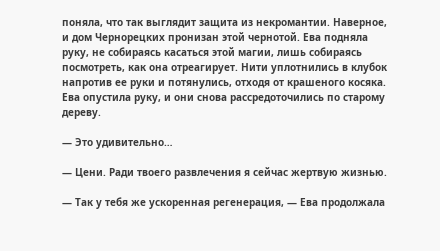поняла, что так выглядит защита из некромантии. Наверное, и дом Чернорецких пронизан этой чернотой. Ева подняла руку, не собираясь касаться этой магии, лишь собираясь посмотреть, как она отреагирует. Нити уплотнились в клубок напротив ее руки и потянулись, отходя от крашеного косяка. Ева опустила руку, и они снова рассредоточились по старому дереву.

— Это удивительно…

— Цени. Ради твоего развлечения я сейчас жертвую жизнью.

— Так у тебя же ускоренная регенерация, — Ева продолжала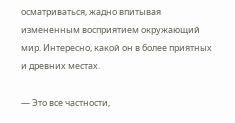осматриваться, жадно впитывая измененным восприятием окружающий мир. Интересно, какой он в более приятных и древних местах.

— Это все частности,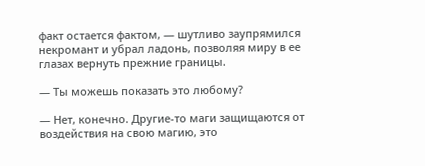факт остается фактом, — шутливо заупрямился некромант и убрал ладонь, позволяя миру в ее глазах вернуть прежние границы.

— Ты можешь показать это любому?

— Нет, конечно. Другие-то маги защищаются от воздействия на свою магию, это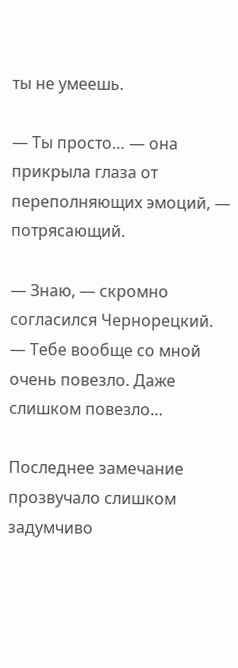ты не умеешь.

— Ты просто… — она прикрыла глаза от переполняющих эмоций, — потрясающий.

— Знаю, — скромно согласился Чернорецкий. — Тебе вообще со мной очень повезло. Даже слишком повезло…

Последнее замечание прозвучало слишком задумчиво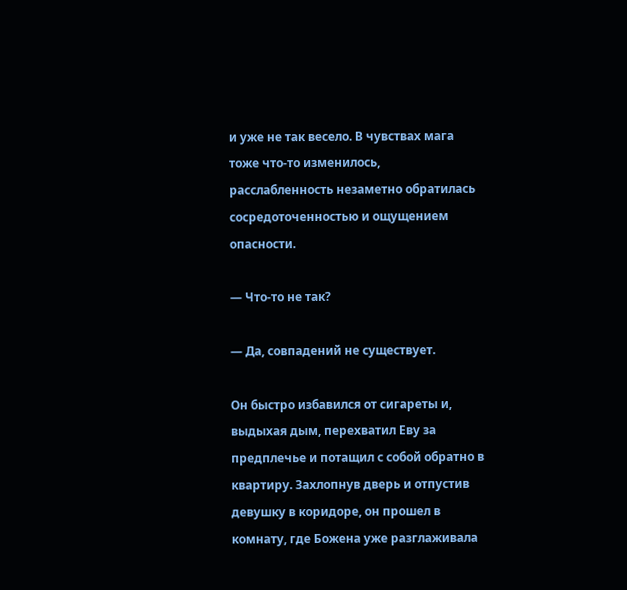и уже не так весело. В чувствах мага тоже что-то изменилось, расслабленность незаметно обратилась сосредоточенностью и ощущением опасности.

— Что-то не так?

— Да, совпадений не существует.

Он быстро избавился от сигареты и, выдыхая дым, перехватил Еву за предплечье и потащил с собой обратно в квартиру. Захлопнув дверь и отпустив девушку в коридоре, он прошел в комнату, где Божена уже разглаживала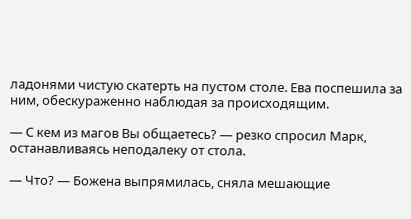ладонями чистую скатерть на пустом столе. Ева поспешила за ним, обескураженно наблюдая за происходящим.

— С кем из магов Вы общаетесь? — резко спросил Марк, останавливаясь неподалеку от стола.

— Что? — Божена выпрямилась, сняла мешающие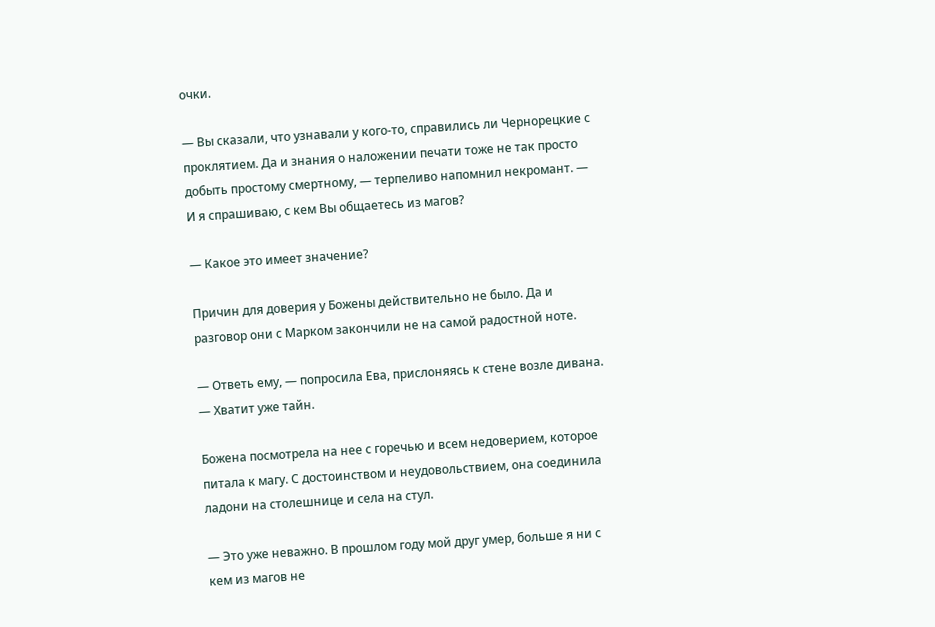очки.

— Вы сказали, что узнавали у кого-то, справились ли Чернорецкие с проклятием. Да и знания о наложении печати тоже не так просто добыть простому смертному, — терпеливо напомнил некромант. — И я спрашиваю, с кем Вы общаетесь из магов?

— Какое это имеет значение?

Причин для доверия у Божены действительно не было. Да и разговор они с Марком закончили не на самой радостной ноте.

— Ответь ему, — попросила Ева, прислоняясь к стене возле дивана. — Хватит уже тайн.

Божена посмотрела на нее с горечью и всем недоверием, которое питала к магу. С достоинством и неудовольствием, она соединила ладони на столешнице и села на стул.

— Это уже неважно. В прошлом году мой друг умер, больше я ни с кем из магов не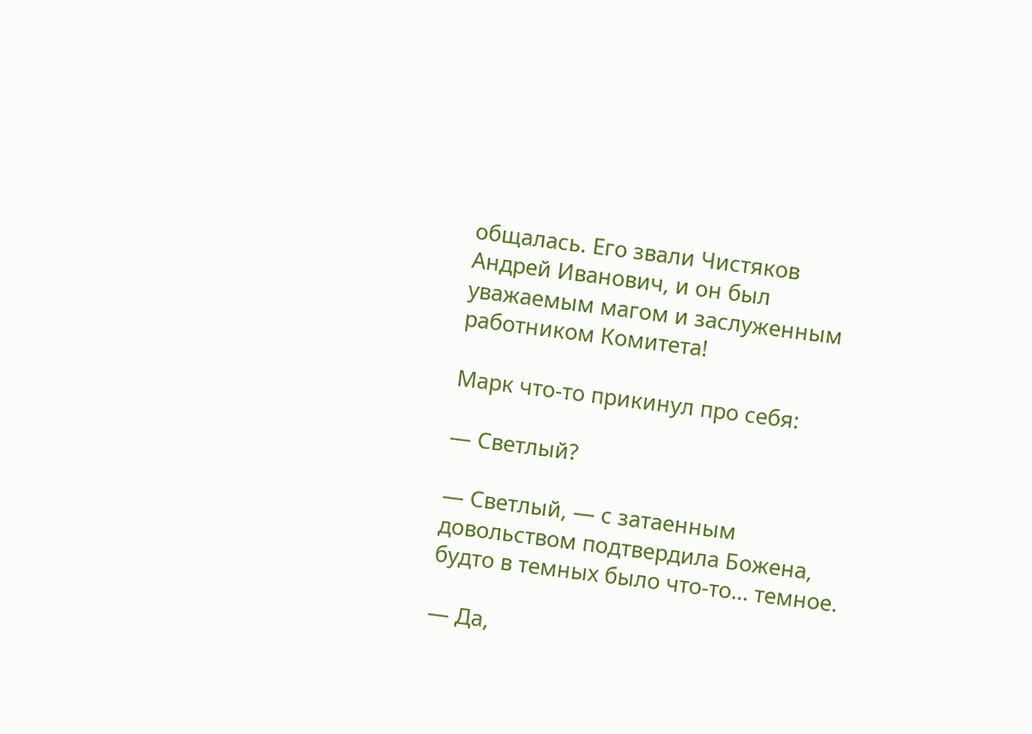общалась. Его звали Чистяков Андрей Иванович, и он был уважаемым магом и заслуженным работником Комитета!

Марк что-то прикинул про себя:

— Светлый?

— Светлый, — с затаенным довольством подтвердила Божена, будто в темных было что-то… темное.

— Да,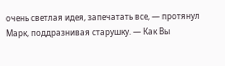очень светлая идея, запечатать все, — протянул Марк, поддразнивая старушку. — Как Вы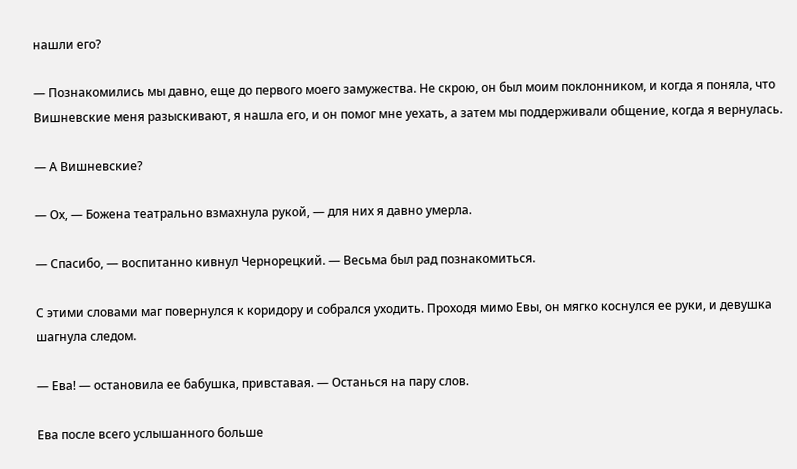нашли его?

— Познакомились мы давно, еще до первого моего замужества. Не скрою, он был моим поклонником, и когда я поняла, что Вишневские меня разыскивают, я нашла его, и он помог мне уехать, а затем мы поддерживали общение, когда я вернулась.

— А Вишневские?

— Ох, — Божена театрально взмахнула рукой, — для них я давно умерла.

— Спасибо, — воспитанно кивнул Чернорецкий. — Весьма был рад познакомиться.

С этими словами маг повернулся к коридору и собрался уходить. Проходя мимо Евы, он мягко коснулся ее руки, и девушка шагнула следом.

— Ева! — остановила ее бабушка, привставая. — Останься на пару слов.

Ева после всего услышанного больше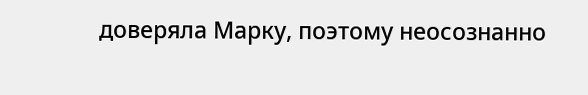доверяла Марку, поэтому неосознанно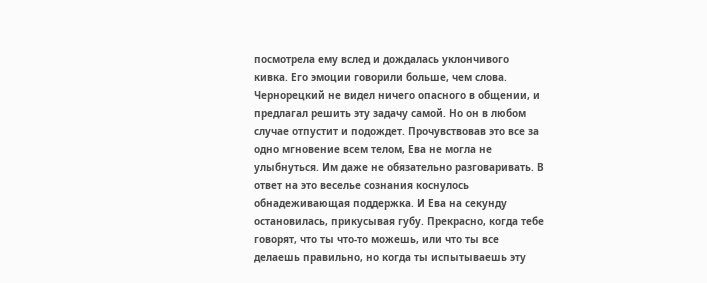посмотрела ему вслед и дождалась уклончивого кивка. Его эмоции говорили больше, чем слова. Чернорецкий не видел ничего опасного в общении, и предлагал решить эту задачу самой. Но он в любом случае отпустит и подождет. Прочувствовав это все за одно мгновение всем телом, Ева не могла не улыбнуться. Им даже не обязательно разговаривать. В ответ на это веселье сознания коснулось обнадеживающая поддержка. И Ева на секунду остановилась, прикусывая губу. Прекрасно, когда тебе говорят, что ты что-то можешь, или что ты все делаешь правильно, но когда ты испытываешь эту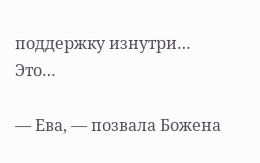поддержку изнутри… Это…

— Ева, — позвала Божена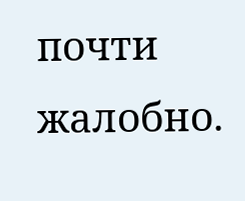почти жалобно.